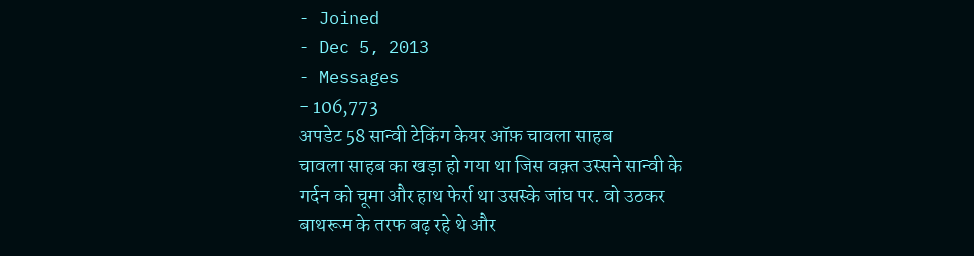- Joined
- Dec 5, 2013
- Messages
- 106,773
अपडेट 58 सान्वी टेकिंग केयर ऑफ़ चावला साहब
चावला साहब का खड़ा हो गया था जिस वक़्त उस्सने सान्वी के गर्दन को चूमा और हाथ फेर्रा था उसस्के जांघ पर. वो उठकर बाथरूम के तरफ बढ़ रहे थे और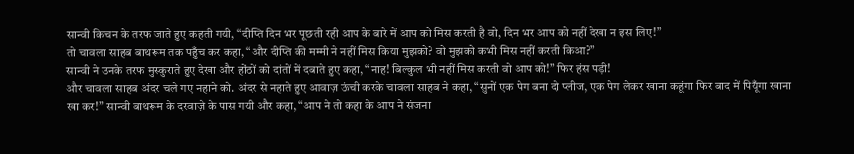सान्वी किचन के तरफ जाते हुए कहती गयी, “दीप्ति दिन भर पूछती रही आप के बारे में आप को मिस करती है वो, दिन भर आप को नहीं देखा न इस लिए!”
तो चावला साहब बाथरूम तक पहुँच कर कहा, “और दीप्ति की मम्मी ने नहीं मिस किया मुझको? वो मुझको कभी मिस नहीं करती किआ?”
सान्वी ने उनके तरफ मुस्कुराते हुए देखा और होंठों को दांतों में दबाते हुए कहा, “नाह! बिल्कुल भी नहीं मिस करती वो आप को!” फिर हंस पड़ी!
और चावला साहब अंदर चले गए नहाने को. अंदर से नहाते हुए आवाज़ ऊंची करके चावला साहब ने कहा, “सुनों एक पेग बना दो प्लीज, एक पेग लेकर खाना कहूंगा फिर बाद में पियूँगा खाना खा कर!” सान्वी बाथरूम के दरवाज़े के पास गयी और कहा, “आप ने तो कहा के आप ने संजना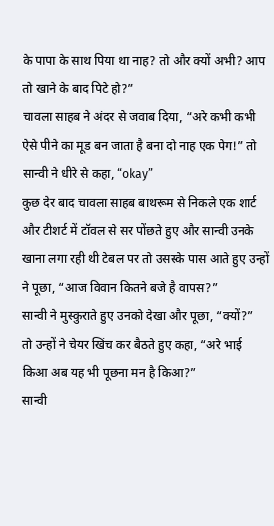के पापा के साथ पिया था नाह? तो और क्यों अभी? आप तो खाने के बाद पिटे हो?”
चावला साहब ने अंदर से जवाब दिया, “अरे कभी कभी ऐसे पीने का मूड बन जाता है बना दो नाह एक पेग!” तो सान्वी ने धीरे से कहा, “okay”
कुछ देर बाद चावला साहब बाथरूम से निकले एक शार्ट और टीशर्ट में टॉवल से सर पोंछते हुए और सान्वी उनके खाना लगा रही थी टेबल पर तो उसस्के पास आते हुए उन्हों ने पूछा, “आज विवान कितने बजे है वापस?”
सान्वी ने मुस्कुराते हुए उनको देखा और पूछा, “क्यों?”
तो उन्हों ने चेयर खिंच कर बैठते हुए कहा, “अरे भाई किआ अब यह भी पूछना मन है किआ?”
सान्वी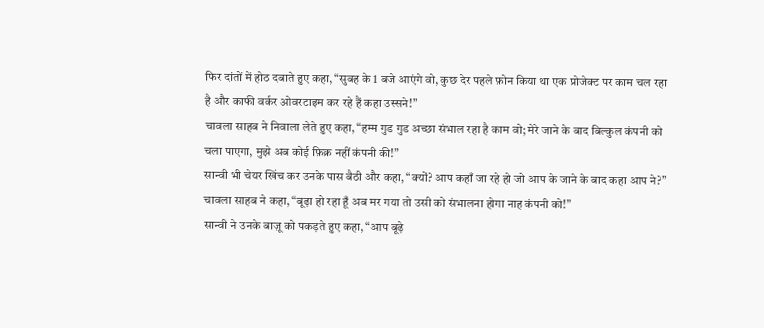फिर दांतों में होठ दबाते हुए कहा, “सुबह के 1 बजे आएंगे वो, कुछ देर पहले फ़ोन किया था एक प्रोजेक्ट पर काम चल रहा है और काफी वर्कर ओवरटाइम कर रहे हैं कहा उस्सने!”
चावला साहब ने निवाला लेते हुए कहा, “हम्म गुड गुड अच्छा संभाल रहा है काम वो; मेरे जाने के बाद बिल्कुल कंपनी को चला पाएगा, मुझे अब कोई फ़िक्र नहीं कंपनी की!”
सान्वी भी चेयर खिंच कर उनके पास बैठी और कहा, “क्यों? आप कहाँ जा रहे हो जो आप के जाने के बाद कहा आप ने?”
चावला साहब ने कहा, “बूढ़ा हो रहा हूँ अब मर गया तो उसी को संभालना होगा नाह कंपनी को!”
सान्वी ने उनके बाज़ू को पकड़ते हुए कहा, “आप बूढ़े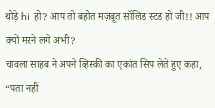थोड़े hi हो? आप तो बहोत मज़बूत सॉलिड स्टड हो जी!! आप क्यों मरने लगे अभी?
चावला साहब ने अपने व्हिस्की का एकांत सिप लेते हुए कहा, “पता नहीं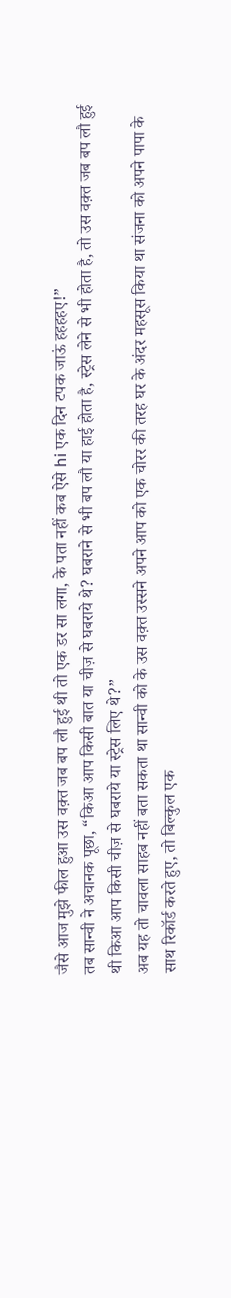जैसे आज मुझे फील हुआ उस वक़्त जब बप लौ हुई थी तो एक डर सा लगा, के पता नहीं कब ऐसे hi एक दिन टपक जाऊं हहहहए!”
तब सान्वी ने अचानक पूछा, “किआ आप किसी बात या चीज़ से घबराये थे? घबराने से भी बप लौ या हाई होता है, स्ट्रेस लेने से भी होता है, तो उस वक़्त जब बप लौ हुई थी किआ आप किसी चीज़ से घबराये या स्ट्रेस लिए थे?”
अब यह तो चावला साहब नहीं बता सकता था सान्वी को के उस वक़्त उस्सने अपने आप को एक चोरर की तरह घर के अंदर महसूस किया था संजना को अपने पापा के साथ रिकॉर्ड करते हुए, तो बिल्कुल एक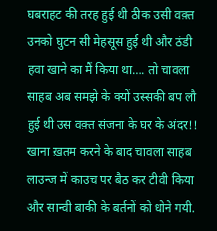घबराहट की तरह हुई थी ठीक उसी वक़्त उनको घुटन सी मेहसूस हुई थी और ठंडी हवा खाने का मैं किया था…. तो चावला साहब अब समझे के क्यों उस्सकी बप लौ हुई थी उस वक़्त संजना के घर के अंदर!!
खाना ख़तम करने के बाद चावला साहब लाउन्ज में काउच पर बैठ कर टीवी किया और सान्वी बाकी के बर्तनों को धोने गयी.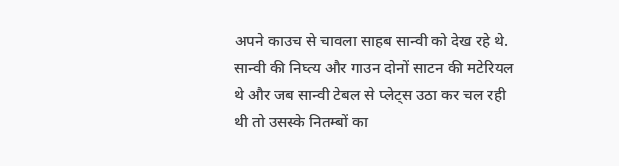अपने काउच से चावला साहब सान्वी को देख रहे थे. सान्वी की निघ्त्य और गाउन दोनों साटन की मटेरियल थे और जब सान्वी टेबल से प्लेट्स उठा कर चल रही थी तो उसस्के नितम्बों का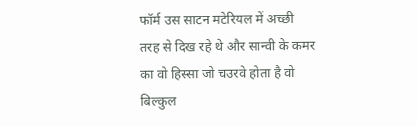फॉर्म उस साटन मटेरियल में अच्छी तरह से दिख रहे थे और सान्वी के कमर का वो हिस्सा जो चउरवे होता है वो बिल्कुल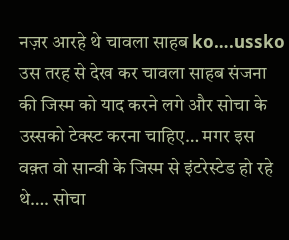नज़र आरहे थे चावला साहब ko….ussko उस तरह से देख कर चावला साहब संजना की जिस्म को याद करने लगे और सोचा के उस्सको टेक्स्ट करना चाहिए… मगर इस वक़्त वो सान्वी के जिस्म से इंटरेस्टेड हो रहे थे…. सोचा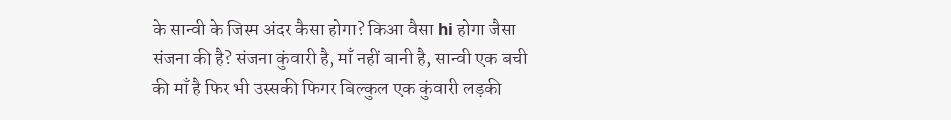के सान्वी के जिस्म अंदर कैसा होगा? किआ वैसा hi होगा जैसा संजना की है? संजना कुंवारी है, माँ नहीं बानी है, सान्वी एक बची की माँ है फिर भी उस्सकी फिगर बिल्कुल एक कुंवारी लड़की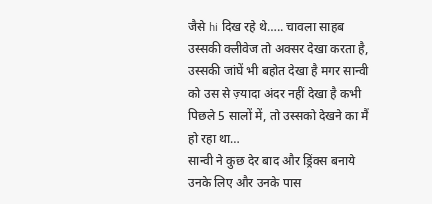जैसे hi दिख रहे थे….. चावला साहब उस्सकी क्लीवेज तो अक्सर देखा करता है, उस्सकी जांघें भी बहोत देखा है मगर सान्वी को उस से ज़्यादा अंदर नहीं देखा है कभी पिछले 5 सालों में, तो उस्सको देखने का मैं हो रहा था…
सान्वी ने कुछ देर बाद और ड्रिंक्स बनाये उनके लिए और उनके पास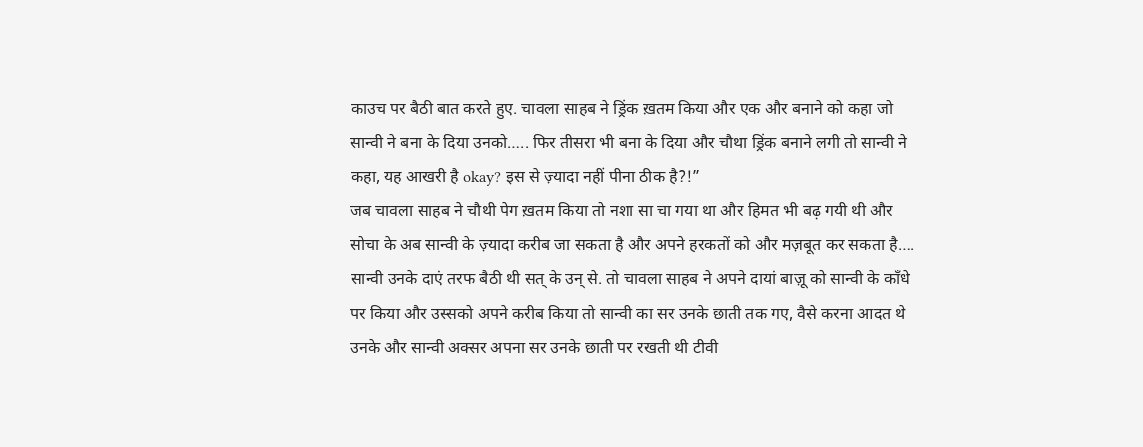काउच पर बैठी बात करते हुए. चावला साहब ने ड्रिंक ख़तम किया और एक और बनाने को कहा जो सान्वी ने बना के दिया उनको….. फिर तीसरा भी बना के दिया और चौथा ड्रिंक बनाने लगी तो सान्वी ने कहा, यह आखरी है okay? इस से ज़्यादा नहीं पीना ठीक है?!”
जब चावला साहब ने चौथी पेग ख़तम किया तो नशा सा चा गया था और हिमत भी बढ़ गयी थी और सोचा के अब सान्वी के ज़्यादा करीब जा सकता है और अपने हरकतों को और मज़बूत कर सकता है….
सान्वी उनके दाएं तरफ बैठी थी सत् के उन् से. तो चावला साहब ने अपने दायां बाज़ू को सान्वी के काँधे पर किया और उस्सको अपने करीब किया तो सान्वी का सर उनके छाती तक गए, वैसे करना आदत थे उनके और सान्वी अक्सर अपना सर उनके छाती पर रखती थी टीवी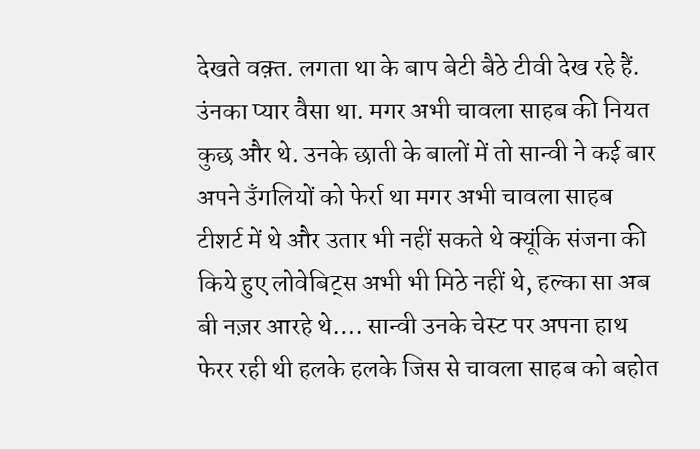देखते वक़्त. लगता था के बाप बेटी बैठे टीवी देख रहे हैं. उंनका प्यार वैसा था. मगर अभी चावला साहब की नियत कुछ और थे. उनके छाती के बालों में तो सान्वी ने कई बार अपने उँगलियों को फेर्रा था मगर अभी चावला साहब टीशर्ट में थे और उतार भी नहीं सकते थे क्यूंकि संजना की किये हुए लोवेबिट्स अभी भी मिठे नहीं थे, हल्का सा अब बी नज़र आरहे थे…. सान्वी उनके चेस्ट पर अपना हाथ फेरर रही थी हलके हलके जिस से चावला साहब को बहोत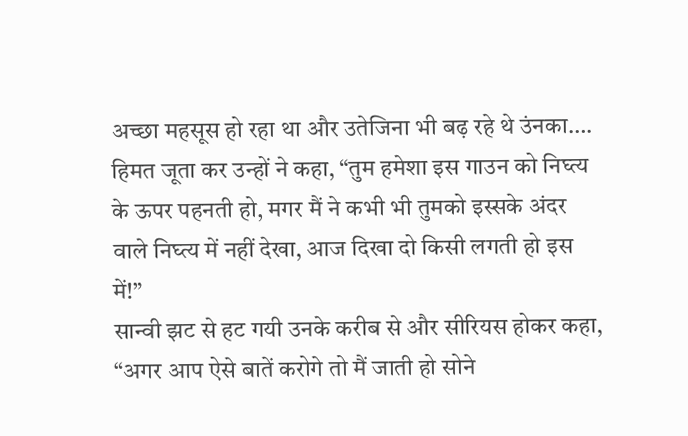अच्छा महसूस हो रहा था और उतेजिना भी बढ़ रहे थे उंनका….
हिमत जूता कर उन्हों ने कहा, “तुम हमेशा इस गाउन को निघ्त्य के ऊपर पहनती हो, मगर मैं ने कभी भी तुमको इस्सके अंदर वाले निघ्त्य में नहीं देखा, आज दिखा दो किसी लगती हो इस में!”
सान्वी झट से हट गयी उनके करीब से और सीरियस होकर कहा, “अगर आप ऐसे बातें करोगे तो मैं जाती हो सोने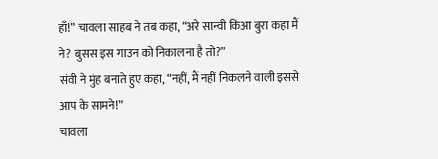हाँ!” चावला साहब ने तब कहा, “अरे सान्वी किआ बुरा कहा मैं ने? बुसस इस गाउन को निकालना है तो?”
संवी ने मुंह बनाते हुए कहा, “नहीं, मैं नहीं निकलने वाली इससे आप के सामने!”
चावला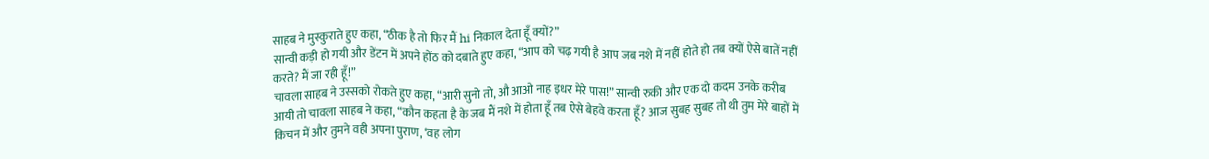साहब ने मुस्कुराते हुए कहा, “ठीक है तो फिर मैं hi निकाल देता हूँ क्यों?”
सान्वी कड़ी हो गयी और डेंटन में अपने होंठ को दबाते हुए कहा, “आप को चढ़ गयी है आप जब नशे में नहीं होते हो तब क्यों ऐसे बातें नहीं करते? मैं जा रही हूँ!”
चावला साहब ने उस्सको रोकते हुए कहा, “आरी सुनो तो, औ आओ नाह इधर मेरे पास!” सान्वी रुकी और एक दो कदम उनके करीब आयी तो चावला साहब ने कहा, “कौन कहता है के जब मैं नशे में होता हूँ तब ऐसे बेहवे करता हूँ? आज सुबह सुबह तो थी तुम मेरे बाहों में किचन में और तुमने वही अपना पुराण, ‘वह लोग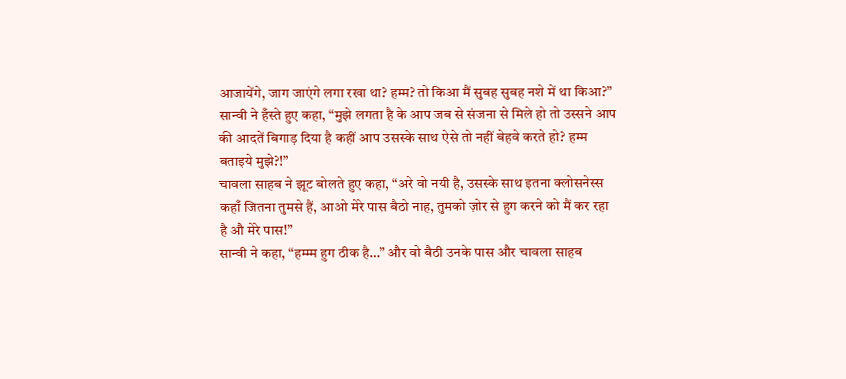आजायेंगे, जाग जाएंगे लगा रखा था? हम्म? तो किआ मैं सुबह सुबह नशे में था किआ?”
सान्वी ने हँस्ते हुए कहा, “मुझे लगता है के आप जब से संजना से मिले हो तो उस्सने आप की आदतें बिगाड़ दिया है कहीं आप उसस्के साथ ऐसे तो नहीं बेहवे करते हो? हम्म बताइये मुझे?!”
चावला साहब ने झूट बोलते हुए कहा, “अरे वो नयी है, उसस्के साथ इतना क्लोसनेस्स कहाँ जितना तुमसे हैं, आओ मेरे पास बैठो नाह, तुमको ज़ोर से हुग करने को मैं कर रहा है औ मेरे पास!”
सान्वी ने कहा, “हम्म्म हुग ठीक है…” और वो बैठी उनके पास और चावला साहब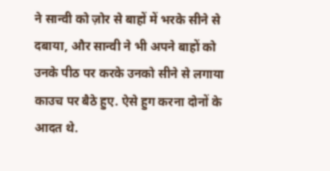ने सान्वी को ज़ोर से बाहों में भरके सीने से दबाया, और सान्वी ने भी अपने बाहों को उनके पीठ पर करके उनको सीने से लगाया काउच पर बैठे हुए. ऐसे हुग करना दोनों के आदत थे.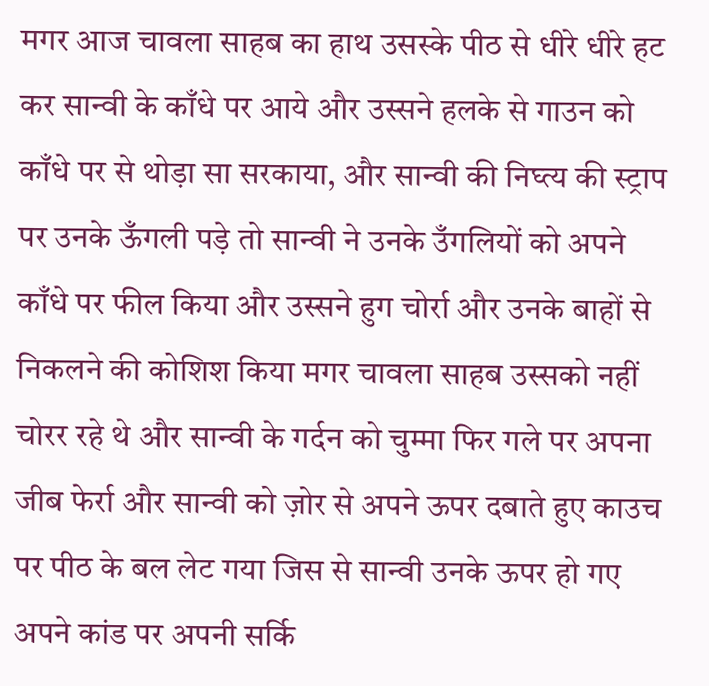मगर आज चावला साहब का हाथ उसस्के पीठ से धीरे धीरे हट कर सान्वी के काँधे पर आये और उस्सने हलके से गाउन को काँधे पर से थोड़ा सा सरकाया, और सान्वी की निघ्त्य की स्ट्राप पर उनके ऊँगली पड़े तो सान्वी ने उनके उँगलियों को अपने काँधे पर फील किया और उस्सने हुग चोर्रा और उनके बाहों से निकलने की कोशिश किया मगर चावला साहब उस्सको नहीं चोरर रहे थे और सान्वी के गर्दन को चुम्मा फिर गले पर अपना जीब फेर्रा और सान्वी को ज़ोर से अपने ऊपर दबाते हुए काउच पर पीठ के बल लेट गया जिस से सान्वी उनके ऊपर हो गए अपने कांड पर अपनी सर्कि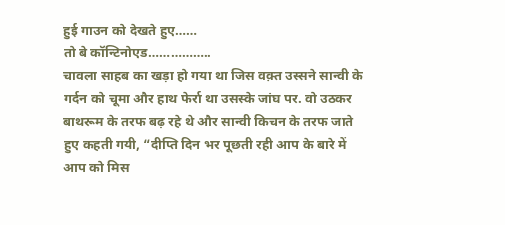हुई गाउन को देखते हुए……
तो बे कॉन्टिनोएड……………..
चावला साहब का खड़ा हो गया था जिस वक़्त उस्सने सान्वी के गर्दन को चूमा और हाथ फेर्रा था उसस्के जांघ पर. वो उठकर बाथरूम के तरफ बढ़ रहे थे और सान्वी किचन के तरफ जाते हुए कहती गयी, “दीप्ति दिन भर पूछती रही आप के बारे में आप को मिस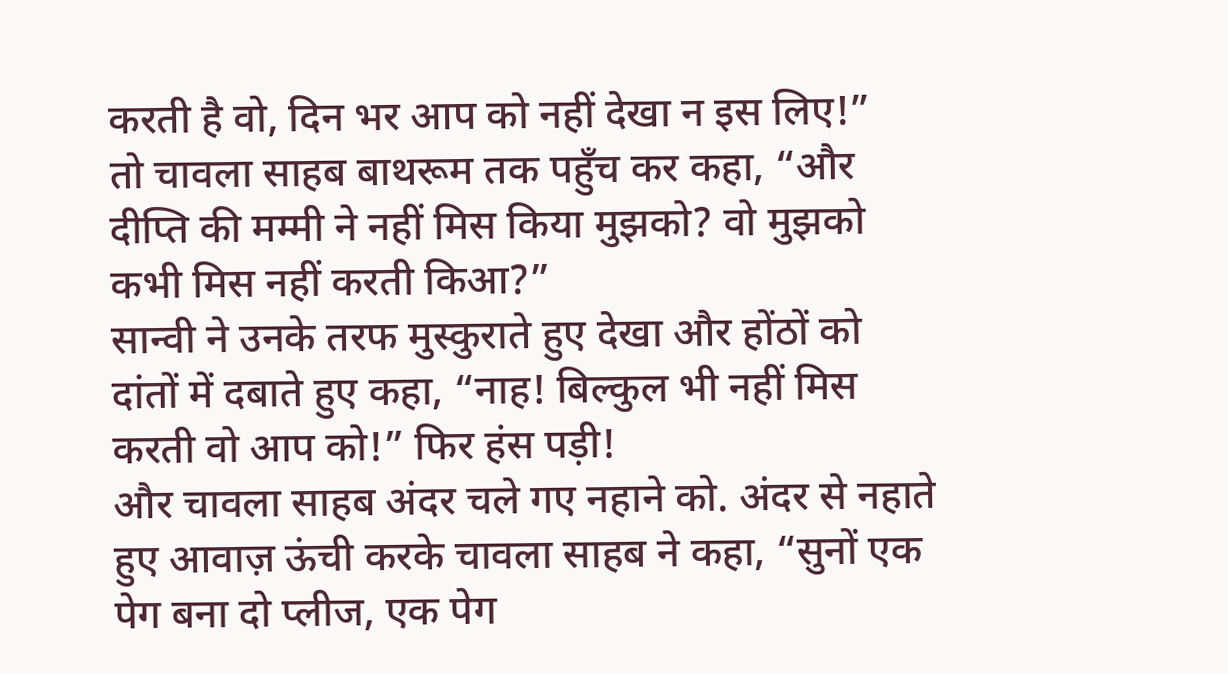करती है वो, दिन भर आप को नहीं देखा न इस लिए!”
तो चावला साहब बाथरूम तक पहुँच कर कहा, “और दीप्ति की मम्मी ने नहीं मिस किया मुझको? वो मुझको कभी मिस नहीं करती किआ?”
सान्वी ने उनके तरफ मुस्कुराते हुए देखा और होंठों को दांतों में दबाते हुए कहा, “नाह! बिल्कुल भी नहीं मिस करती वो आप को!” फिर हंस पड़ी!
और चावला साहब अंदर चले गए नहाने को. अंदर से नहाते हुए आवाज़ ऊंची करके चावला साहब ने कहा, “सुनों एक पेग बना दो प्लीज, एक पेग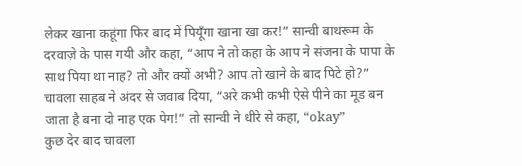लेकर खाना कहूंगा फिर बाद में पियूँगा खाना खा कर!” सान्वी बाथरूम के दरवाज़े के पास गयी और कहा, “आप ने तो कहा के आप ने संजना के पापा के साथ पिया था नाह? तो और क्यों अभी? आप तो खाने के बाद पिटे हो?”
चावला साहब ने अंदर से जवाब दिया, “अरे कभी कभी ऐसे पीने का मूड बन जाता है बना दो नाह एक पेग!” तो सान्वी ने धीरे से कहा, “okay”
कुछ देर बाद चावला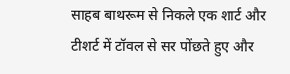साहब बाथरूम से निकले एक शार्ट और टीशर्ट में टॉवल से सर पोंछते हुए और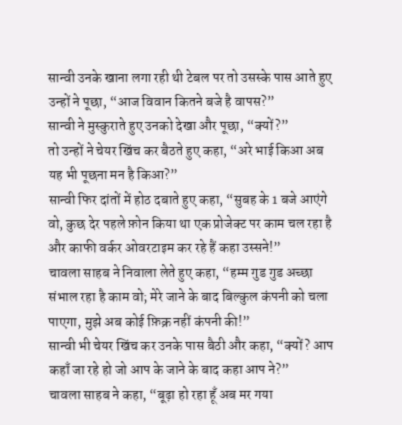सान्वी उनके खाना लगा रही थी टेबल पर तो उसस्के पास आते हुए उन्हों ने पूछा, “आज विवान कितने बजे है वापस?”
सान्वी ने मुस्कुराते हुए उनको देखा और पूछा, “क्यों?”
तो उन्हों ने चेयर खिंच कर बैठते हुए कहा, “अरे भाई किआ अब यह भी पूछना मन है किआ?”
सान्वी फिर दांतों में होठ दबाते हुए कहा, “सुबह के 1 बजे आएंगे वो, कुछ देर पहले फ़ोन किया था एक प्रोजेक्ट पर काम चल रहा है और काफी वर्कर ओवरटाइम कर रहे हैं कहा उस्सने!”
चावला साहब ने निवाला लेते हुए कहा, “हम्म गुड गुड अच्छा संभाल रहा है काम वो; मेरे जाने के बाद बिल्कुल कंपनी को चला पाएगा, मुझे अब कोई फ़िक्र नहीं कंपनी की!”
सान्वी भी चेयर खिंच कर उनके पास बैठी और कहा, “क्यों? आप कहाँ जा रहे हो जो आप के जाने के बाद कहा आप ने?”
चावला साहब ने कहा, “बूढ़ा हो रहा हूँ अब मर गया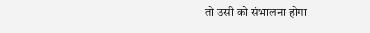तो उसी को संभालना होगा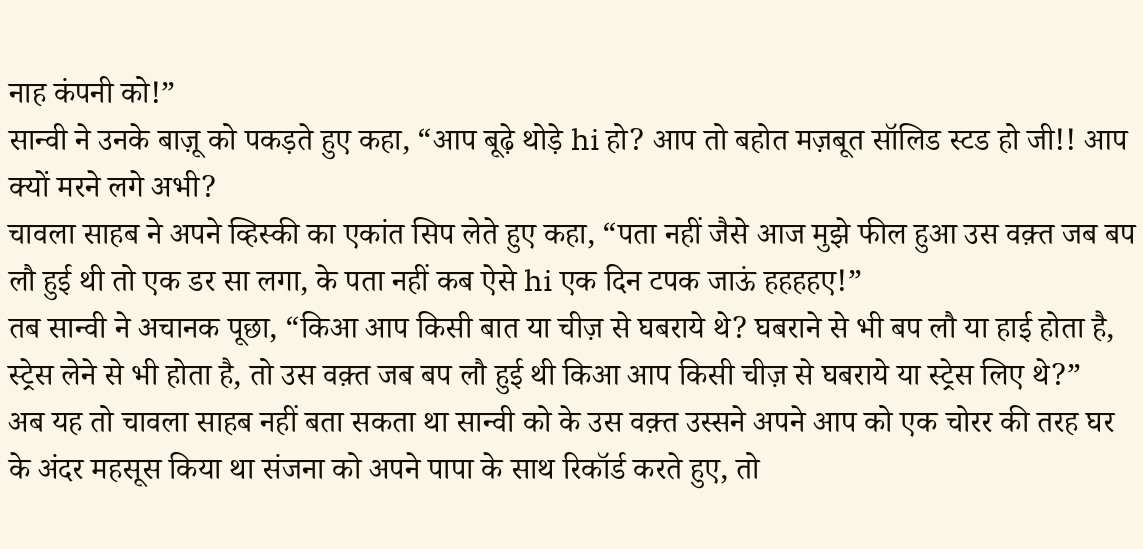नाह कंपनी को!”
सान्वी ने उनके बाज़ू को पकड़ते हुए कहा, “आप बूढ़े थोड़े hi हो? आप तो बहोत मज़बूत सॉलिड स्टड हो जी!! आप क्यों मरने लगे अभी?
चावला साहब ने अपने व्हिस्की का एकांत सिप लेते हुए कहा, “पता नहीं जैसे आज मुझे फील हुआ उस वक़्त जब बप लौ हुई थी तो एक डर सा लगा, के पता नहीं कब ऐसे hi एक दिन टपक जाऊं हहहहए!”
तब सान्वी ने अचानक पूछा, “किआ आप किसी बात या चीज़ से घबराये थे? घबराने से भी बप लौ या हाई होता है, स्ट्रेस लेने से भी होता है, तो उस वक़्त जब बप लौ हुई थी किआ आप किसी चीज़ से घबराये या स्ट्रेस लिए थे?”
अब यह तो चावला साहब नहीं बता सकता था सान्वी को के उस वक़्त उस्सने अपने आप को एक चोरर की तरह घर के अंदर महसूस किया था संजना को अपने पापा के साथ रिकॉर्ड करते हुए, तो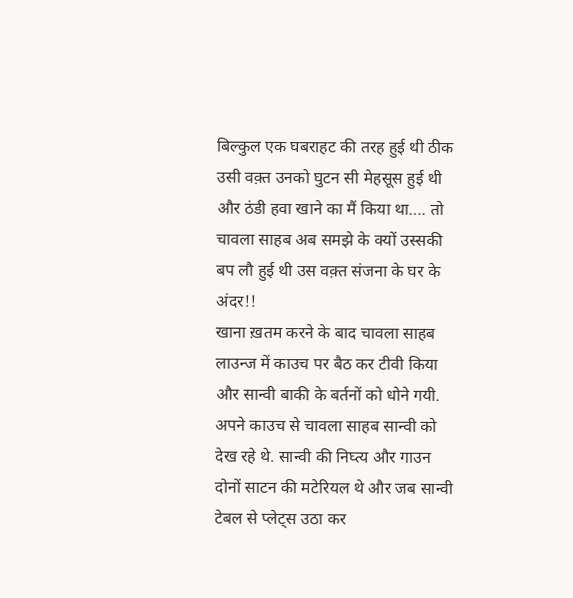बिल्कुल एक घबराहट की तरह हुई थी ठीक उसी वक़्त उनको घुटन सी मेहसूस हुई थी और ठंडी हवा खाने का मैं किया था…. तो चावला साहब अब समझे के क्यों उस्सकी बप लौ हुई थी उस वक़्त संजना के घर के अंदर!!
खाना ख़तम करने के बाद चावला साहब लाउन्ज में काउच पर बैठ कर टीवी किया और सान्वी बाकी के बर्तनों को धोने गयी. अपने काउच से चावला साहब सान्वी को देख रहे थे. सान्वी की निघ्त्य और गाउन दोनों साटन की मटेरियल थे और जब सान्वी टेबल से प्लेट्स उठा कर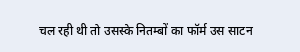चल रही थी तो उसस्के नितम्बों का फॉर्म उस साटन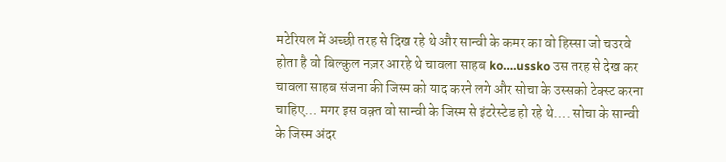मटेरियल में अच्छी तरह से दिख रहे थे और सान्वी के कमर का वो हिस्सा जो चउरवे होता है वो बिल्कुल नज़र आरहे थे चावला साहब ko….ussko उस तरह से देख कर चावला साहब संजना की जिस्म को याद करने लगे और सोचा के उस्सको टेक्स्ट करना चाहिए… मगर इस वक़्त वो सान्वी के जिस्म से इंटरेस्टेड हो रहे थे…. सोचा के सान्वी के जिस्म अंदर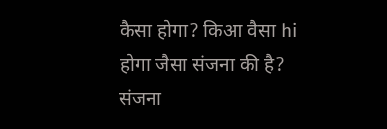कैसा होगा? किआ वैसा hi होगा जैसा संजना की है? संजना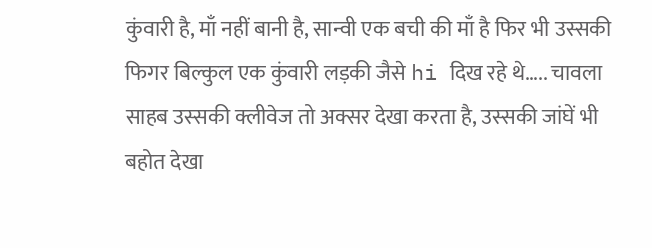कुंवारी है, माँ नहीं बानी है, सान्वी एक बची की माँ है फिर भी उस्सकी फिगर बिल्कुल एक कुंवारी लड़की जैसे hi दिख रहे थे….. चावला साहब उस्सकी क्लीवेज तो अक्सर देखा करता है, उस्सकी जांघें भी बहोत देखा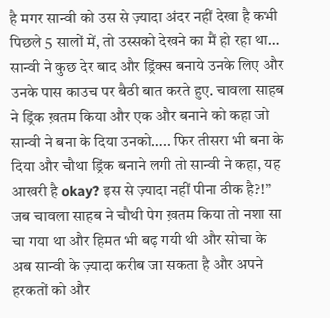है मगर सान्वी को उस से ज़्यादा अंदर नहीं देखा है कभी पिछले 5 सालों में, तो उस्सको देखने का मैं हो रहा था…
सान्वी ने कुछ देर बाद और ड्रिंक्स बनाये उनके लिए और उनके पास काउच पर बैठी बात करते हुए. चावला साहब ने ड्रिंक ख़तम किया और एक और बनाने को कहा जो सान्वी ने बना के दिया उनको….. फिर तीसरा भी बना के दिया और चौथा ड्रिंक बनाने लगी तो सान्वी ने कहा, यह आखरी है okay? इस से ज़्यादा नहीं पीना ठीक है?!”
जब चावला साहब ने चौथी पेग ख़तम किया तो नशा सा चा गया था और हिमत भी बढ़ गयी थी और सोचा के अब सान्वी के ज़्यादा करीब जा सकता है और अपने हरकतों को और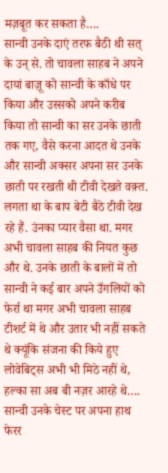मज़बूत कर सकता है….
सान्वी उनके दाएं तरफ बैठी थी सत् के उन् से. तो चावला साहब ने अपने दायां बाज़ू को सान्वी के काँधे पर किया और उस्सको अपने करीब किया तो सान्वी का सर उनके छाती तक गए, वैसे करना आदत थे उनके और सान्वी अक्सर अपना सर उनके छाती पर रखती थी टीवी देखते वक़्त. लगता था के बाप बेटी बैठे टीवी देख रहे हैं. उंनका प्यार वैसा था. मगर अभी चावला साहब की नियत कुछ और थे. उनके छाती के बालों में तो सान्वी ने कई बार अपने उँगलियों को फेर्रा था मगर अभी चावला साहब टीशर्ट में थे और उतार भी नहीं सकते थे क्यूंकि संजना की किये हुए लोवेबिट्स अभी भी मिठे नहीं थे, हल्का सा अब बी नज़र आरहे थे…. सान्वी उनके चेस्ट पर अपना हाथ फेरर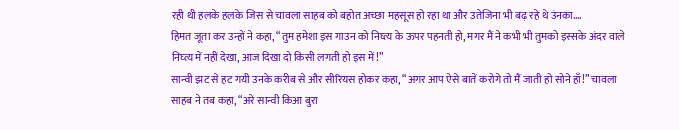रही थी हलके हलके जिस से चावला साहब को बहोत अच्छा महसूस हो रहा था और उतेजिना भी बढ़ रहे थे उंनका….
हिमत जूता कर उन्हों ने कहा, “तुम हमेशा इस गाउन को निघ्त्य के ऊपर पहनती हो, मगर मैं ने कभी भी तुमको इस्सके अंदर वाले निघ्त्य में नहीं देखा, आज दिखा दो किसी लगती हो इस में!”
सान्वी झट से हट गयी उनके करीब से और सीरियस होकर कहा, “अगर आप ऐसे बातें करोगे तो मैं जाती हो सोने हाँ!” चावला साहब ने तब कहा, “अरे सान्वी किआ बुरा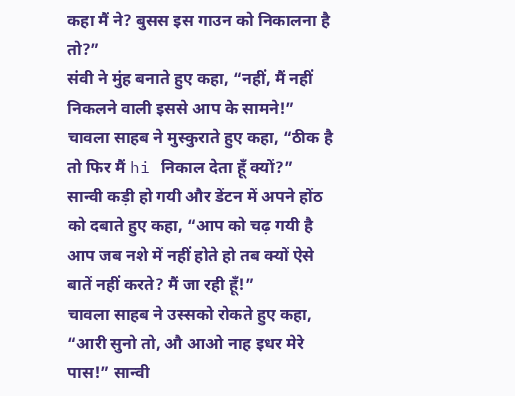कहा मैं ने? बुसस इस गाउन को निकालना है तो?”
संवी ने मुंह बनाते हुए कहा, “नहीं, मैं नहीं निकलने वाली इससे आप के सामने!”
चावला साहब ने मुस्कुराते हुए कहा, “ठीक है तो फिर मैं hi निकाल देता हूँ क्यों?”
सान्वी कड़ी हो गयी और डेंटन में अपने होंठ को दबाते हुए कहा, “आप को चढ़ गयी है आप जब नशे में नहीं होते हो तब क्यों ऐसे बातें नहीं करते? मैं जा रही हूँ!”
चावला साहब ने उस्सको रोकते हुए कहा, “आरी सुनो तो, औ आओ नाह इधर मेरे पास!” सान्वी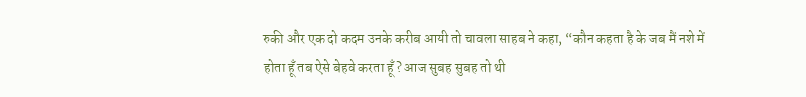रुकी और एक दो कदम उनके करीब आयी तो चावला साहब ने कहा, “कौन कहता है के जब मैं नशे में होता हूँ तब ऐसे बेहवे करता हूँ? आज सुबह सुबह तो थी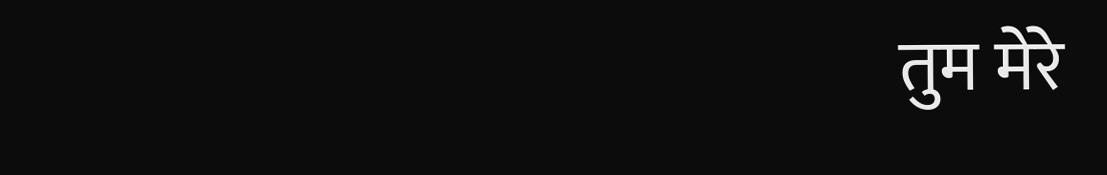तुम मेरे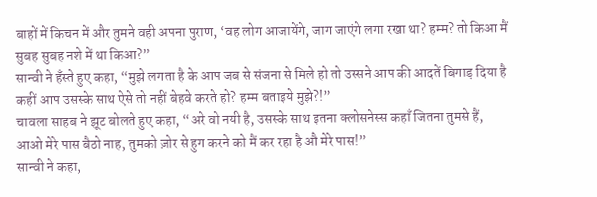बाहों में किचन में और तुमने वही अपना पुराण, ‘वह लोग आजायेंगे, जाग जाएंगे लगा रखा था? हम्म? तो किआ मैं सुबह सुबह नशे में था किआ?”
सान्वी ने हँस्ते हुए कहा, “मुझे लगता है के आप जब से संजना से मिले हो तो उस्सने आप की आदतें बिगाड़ दिया है कहीं आप उसस्के साथ ऐसे तो नहीं बेहवे करते हो? हम्म बताइये मुझे?!”
चावला साहब ने झूट बोलते हुए कहा, “अरे वो नयी है, उसस्के साथ इतना क्लोसनेस्स कहाँ जितना तुमसे हैं, आओ मेरे पास बैठो नाह, तुमको ज़ोर से हुग करने को मैं कर रहा है औ मेरे पास!”
सान्वी ने कहा,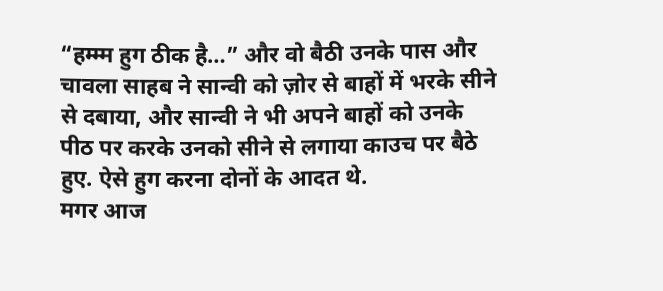“हम्म्म हुग ठीक है…” और वो बैठी उनके पास और चावला साहब ने सान्वी को ज़ोर से बाहों में भरके सीने से दबाया, और सान्वी ने भी अपने बाहों को उनके पीठ पर करके उनको सीने से लगाया काउच पर बैठे हुए. ऐसे हुग करना दोनों के आदत थे.
मगर आज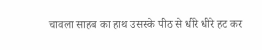चावला साहब का हाथ उसस्के पीठ से धीरे धीरे हट कर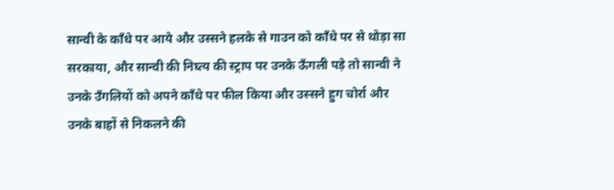सान्वी के काँधे पर आये और उस्सने हलके से गाउन को काँधे पर से थोड़ा सा सरकाया, और सान्वी की निघ्त्य की स्ट्राप पर उनके ऊँगली पड़े तो सान्वी ने उनके उँगलियों को अपने काँधे पर फील किया और उस्सने हुग चोर्रा और उनके बाहों से निकलने की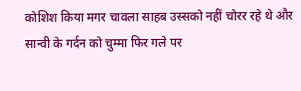कोशिश किया मगर चावला साहब उस्सको नहीं चोरर रहे थे और सान्वी के गर्दन को चुम्मा फिर गले पर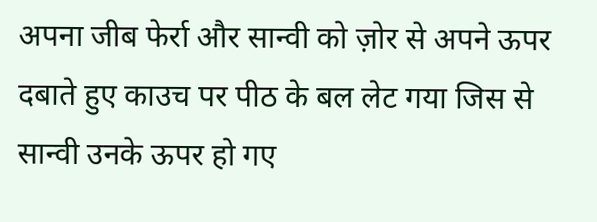अपना जीब फेर्रा और सान्वी को ज़ोर से अपने ऊपर दबाते हुए काउच पर पीठ के बल लेट गया जिस से सान्वी उनके ऊपर हो गए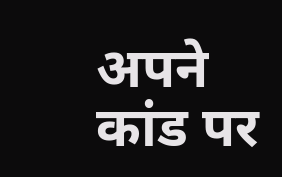अपने कांड पर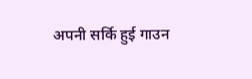अपनी सर्कि हुई गाउन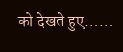को देखते हुए……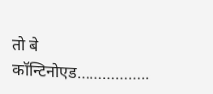तो बे कॉन्टिनोएड……………..